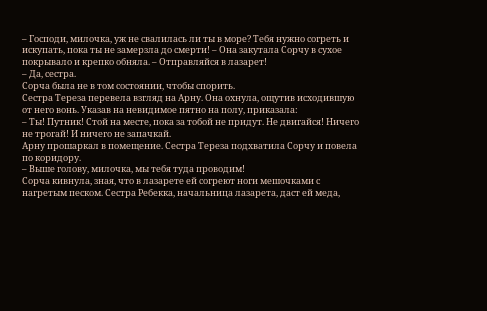– Господи, милочка, уж не свалилась ли ты в море? Тебя нужно согреть и искупать, пока ты не замерзла до смерти! – Она закутала Сорчу в сухое покрывало и крепко обняла. – Отправляйся в лазарет!
– Да, сестра.
Сорча была не в том состоянии, чтобы спорить.
Сестра Тереза перевела взгляд на Арну. Она охнула, ощутив исходившую от него вонь. Указав на невидимое пятно на полу, приказала:
– Ты! Путник! Стой на месте, пока за тобой не придут. Не двигайся! Ничего не трогай! И ничего не запачкай.
Арну прошаркал в помещение. Сестра Тереза подхватила Сорчу и повела по коридору.
– Выше голову, милочка, мы тебя туда проводим!
Сорча кивнула, зная, что в лазарете ей согреют ноги мешочками с нагретым песком. Сестра Ребекка, начальница лазарета, даст ей меда,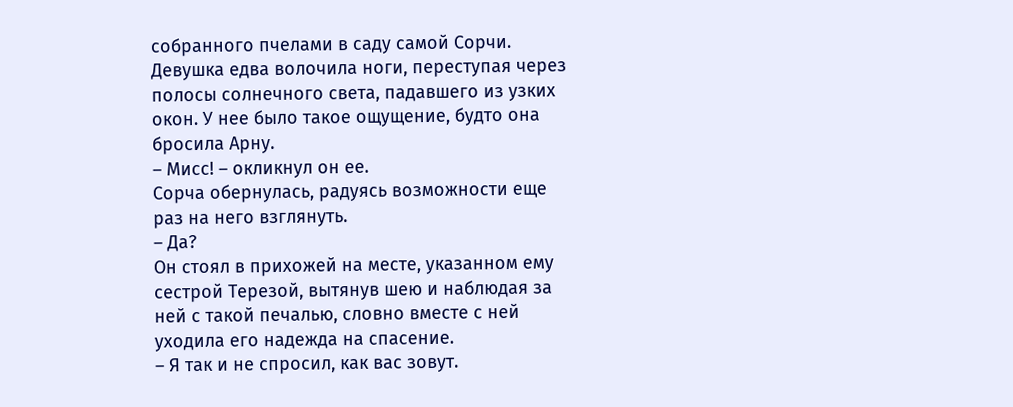собранного пчелами в саду самой Сорчи. Девушка едва волочила ноги, переступая через полосы солнечного света, падавшего из узких окон. У нее было такое ощущение, будто она бросила Арну.
– Мисс! – окликнул он ее.
Сорча обернулась, радуясь возможности еще раз на него взглянуть.
– Да?
Он стоял в прихожей на месте, указанном ему сестрой Терезой, вытянув шею и наблюдая за ней с такой печалью, словно вместе с ней уходила его надежда на спасение.
– Я так и не спросил, как вас зовут.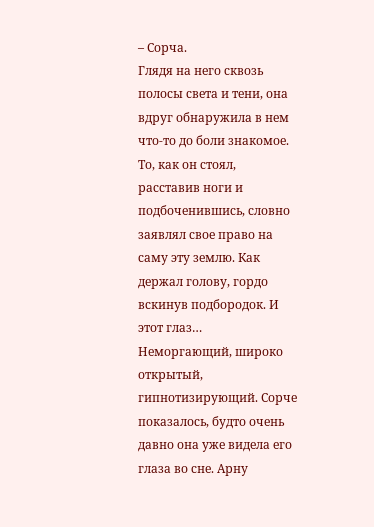– Сорча.
Глядя на него сквозь полосы света и тени, она вдруг обнаружила в нем что-то до боли знакомое. То, как он стоял, расставив ноги и подбоченившись, словно заявлял свое право на саму эту землю. Как держал голову, гордо вскинув подбородок. И этот глаз… Неморгающий, широко открытый, гипнотизирующий. Сорче показалось, будто очень давно она уже видела его глаза во сне. Арну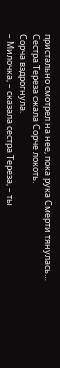пристально смотрел на нее, пока рука Смерти тянулась…
Сестра Тереза сжала Сорче локоть.
Сорча вздрогнула.
– Милочка, – сказала сестра Тереза, – ты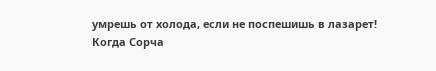умрешь от холода, если не поспешишь в лазарет!
Когда Сорча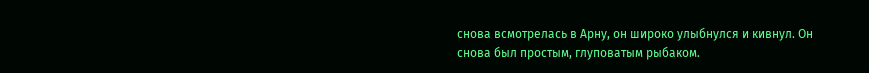снова всмотрелась в Арну, он широко улыбнулся и кивнул. Он снова был простым, глуповатым рыбаком.